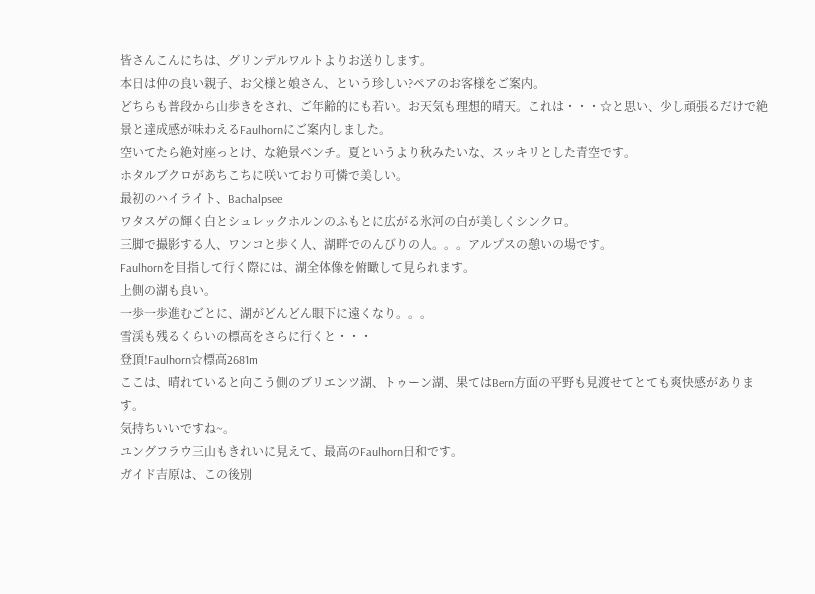皆さんこんにちは、グリンデルワルトよりお送りします。
本日は仲の良い親子、お父様と娘さん、という珍しい?ペアのお客様をご案内。
どちらも普段から山歩きをされ、ご年齢的にも若い。お天気も理想的晴天。これは・・・☆と思い、少し頑張るだけで絶景と達成感が味わえるFaulhornにご案内しました。
空いてたら絶対座っとけ、な絶景ベンチ。夏というより秋みたいな、スッキリとした青空です。
ホタルブクロがあちこちに咲いており可憐で美しい。
最初のハイライト、Bachalpsee
ワタスゲの輝く白とシュレックホルンのふもとに広がる氷河の白が美しくシンクロ。
三脚で撮影する人、ワンコと歩く人、湖畔でのんびりの人。。。アルプスの憩いの場です。
Faulhornを目指して行く際には、湖全体像を俯瞰して見られます。
上側の湖も良い。
一歩一歩進むごとに、湖がどんどん眼下に遠くなり。。。
雪渓も残るくらいの標高をさらに行くと・・・
登頂!Faulhorn☆標高2681m
ここは、晴れていると向こう側のブリエンツ湖、トゥーン湖、果てはBern方面の平野も見渡せてとても爽快感があります。
気持ちいいですね~。
ユングフラウ三山もきれいに見えて、最高のFaulhorn日和です。
ガイド吉原は、この後別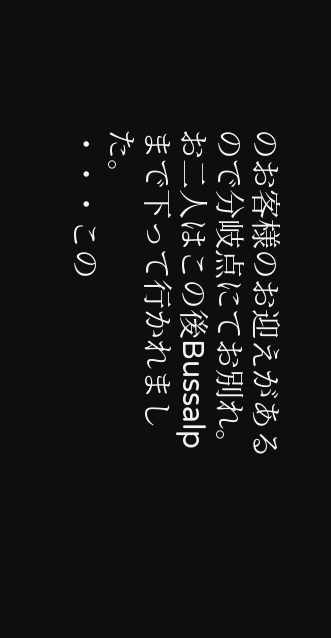のお客様のお迎えがあるので分岐点にてお別れ。お二人はこの後Bussalpまで下って行かれました。
・・・この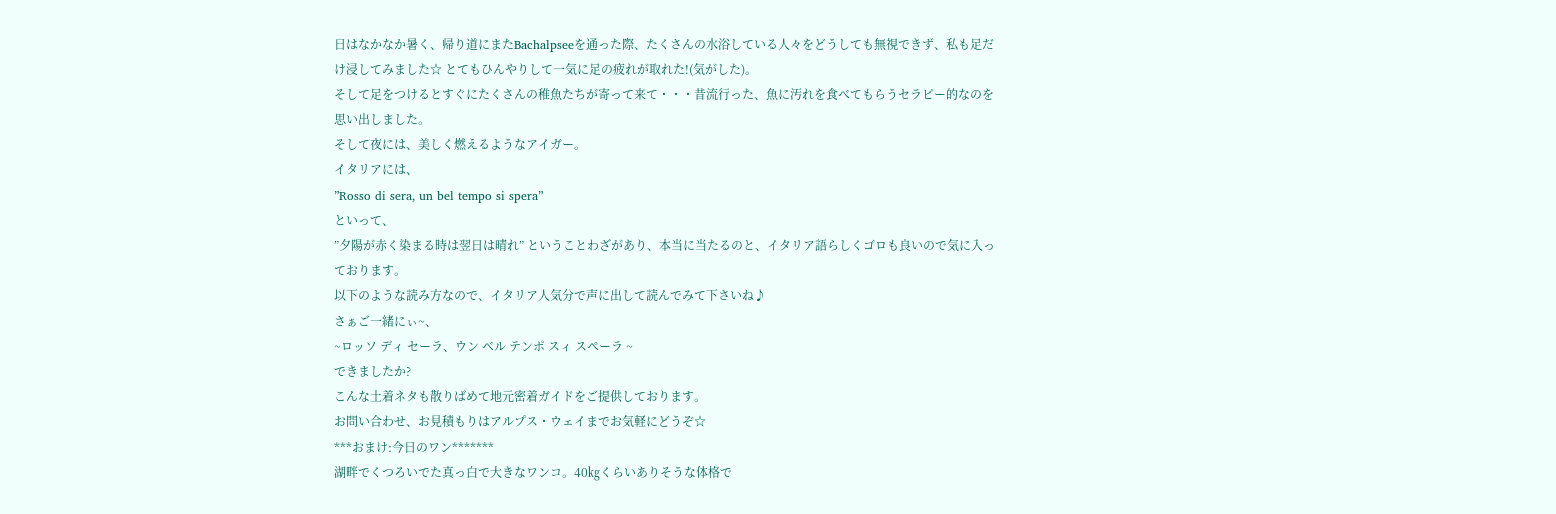日はなかなか暑く、帰り道にまたBachalpseeを通った際、たくさんの水浴している人々をどうしても無視できず、私も足だけ浸してみました☆ とてもひんやりして一気に足の疲れが取れた!(気がした)。
そして足をつけるとすぐにたくさんの稚魚たちが寄って来て・・・昔流行った、魚に汚れを食べてもらうセラピー的なのを思い出しました。
そして夜には、美しく燃えるようなアイガー。
イタリアには、
”Rosso di sera, un bel tempo si spera”
といって、
”夕陽が赤く染まる時は翌日は晴れ” ということわざがあり、本当に当たるのと、イタリア語らしくゴロも良いので気に入っております。
以下のような読み方なので、イタリア人気分で声に出して読んでみて下さいね♪
さぁご一緒にぃ~、
~ロッソ ディ セーラ、ウン ベル テンポ スィ スペーラ ~
できましたか?
こんな土着ネタも散りばめて地元密着ガイドをご提供しております。
お問い合わせ、お見積もりはアルプス・ウェイまでお気軽にどうぞ☆
***おまけ:今日のワン*******
湖畔でくつろいでた真っ白で大きなワンコ。40㎏くらいありそうな体格で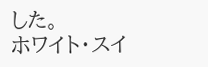した。
ホワイト・スイ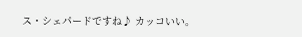ス・シェパードですね♪ カッコいい。